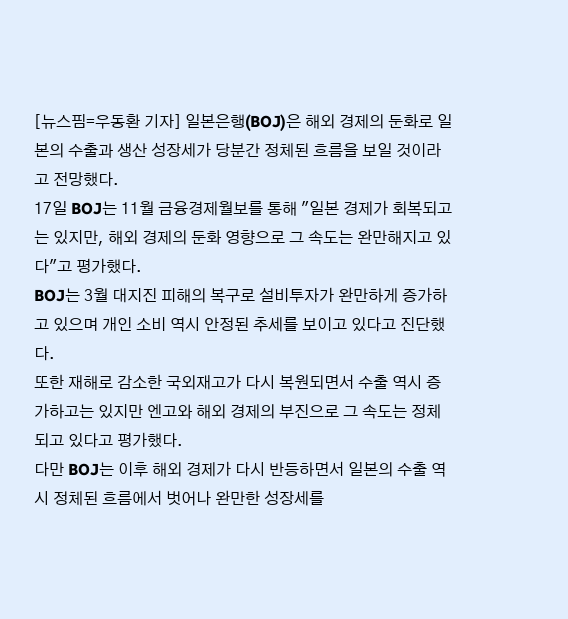[뉴스핌=우동환 기자] 일본은행(BOJ)은 해외 경제의 둔화로 일본의 수출과 생산 성장세가 당분간 정체된 흐름을 보일 것이라고 전망했다.
17일 BOJ는 11월 금융경제월보를 통해 "일본 경제가 회복되고는 있지만, 해외 경제의 둔화 영향으로 그 속도는 완만해지고 있다"고 평가했다.
BOJ는 3월 대지진 피해의 복구로 설비투자가 완만하게 증가하고 있으며 개인 소비 역시 안정된 추세를 보이고 있다고 진단했다.
또한 재해로 감소한 국외재고가 다시 복원되면서 수출 역시 증가하고는 있지만 엔고와 해외 경제의 부진으로 그 속도는 정체되고 있다고 평가했다.
다만 BOJ는 이후 해외 경제가 다시 반등하면서 일본의 수출 역시 정체된 흐름에서 벗어나 완만한 성장세를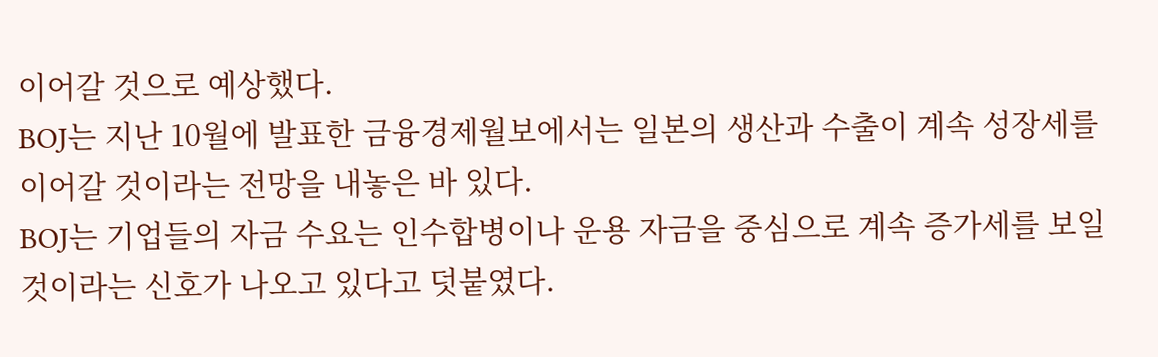이어갈 것으로 예상했다.
BOJ는 지난 10월에 발표한 금융경제월보에서는 일본의 생산과 수출이 계속 성장세를 이어갈 것이라는 전망을 내놓은 바 있다.
BOJ는 기업들의 자금 수요는 인수합병이나 운용 자금을 중심으로 계속 증가세를 보일 것이라는 신호가 나오고 있다고 덧붙였다.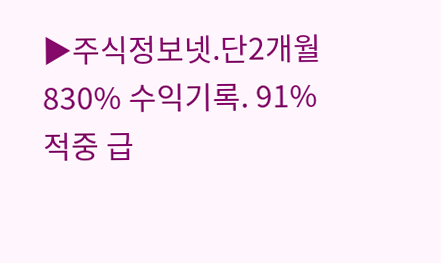▶주식정보넷.단2개월 830% 수익기록. 91%적중 급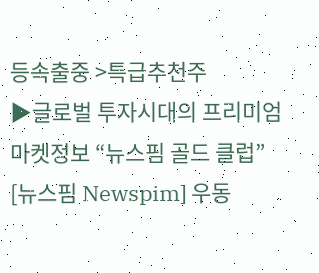등속출중 >특급추천주
▶글로벌 투자시대의 프리미엄 마켓정보 “뉴스핌 골드 클럽”
[뉴스핌 Newspim] 우동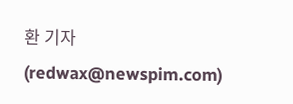환 기자 (redwax@newspim.com)